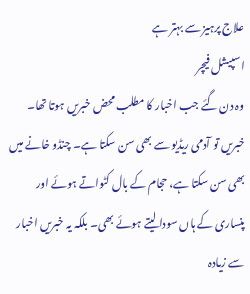علاج پرہیز سے بہتر ہے
اسپیشل فیچر
وہ دن گئے جب اخبار کا مطلب محض خبریں ہوتا تھا۔ خبریں تو آدمی ریڈیو سے بھی سن سکتا ہے۔ چنڈو خانے میں بھی سن سکتا ہے، حجام کے بال کٹواتے ہوئے اور پنساری کے ہاں سودا لیتے ہوئے بھی۔ بلکہ یہ خبریں اخبار سے زیادہ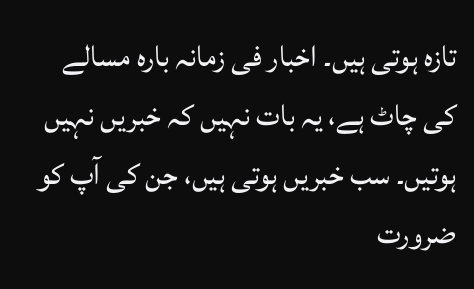تازہ ہوتی ہیں۔ اخبار فی زمانہ بارہ مسالے کی چاٹ ہے، یہ بات نہیں کہ خبریں نہیں ہوتیں۔ سب خبریں ہوتی ہیں، جن کی آپ کو ضرورت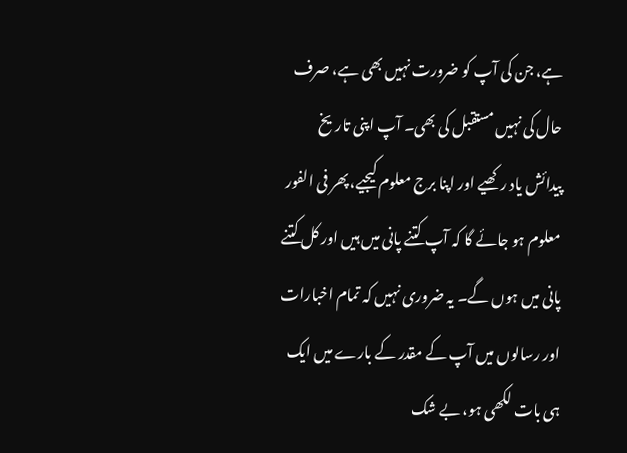ہے، جن کی آپ کو ضرورت نہیں بھی ہے، صرف حال کی نہیں مستقبل کی بھی۔ آپ اپنی تاریخ پیدائش یاد رکھیے اور اپنا برج معلوم کیجیے، پھر فی الفور معلوم ہو جائے گا کہ آپ کتنے پانی میں ہیں اور کل کتنے پانی میں ہوں گے۔ یہ ضروری نہیں کہ تمام اخبارات اور رسالوں میں آپ کے مقدر کے بارے میں ایک ہی بات لکھی ہو، بے شک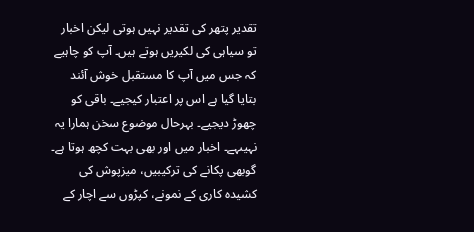تقدیر پتھر کی تقدیر نہیں ہوتی لیکن اخبار تو سیاہی کی لکیریں ہوتے ہیں۔ آپ کو چاہیے کہ جس میں آپ کا مستقبل خوش آئند بتایا گیا ہے اس پر اعتبار کیجیے۔ باقی کو چھوڑ دیجیے۔ بہرحال موضوع سخن ہمارا یہ نہیںہے۔ اخبار میں اور بھی بہت کچھ ہوتا ہے۔ گوبھی پکانے کی ترکیبیں، میزپوش کی کشیدہ کاری کے نمونے، کپڑوں سے اچار کے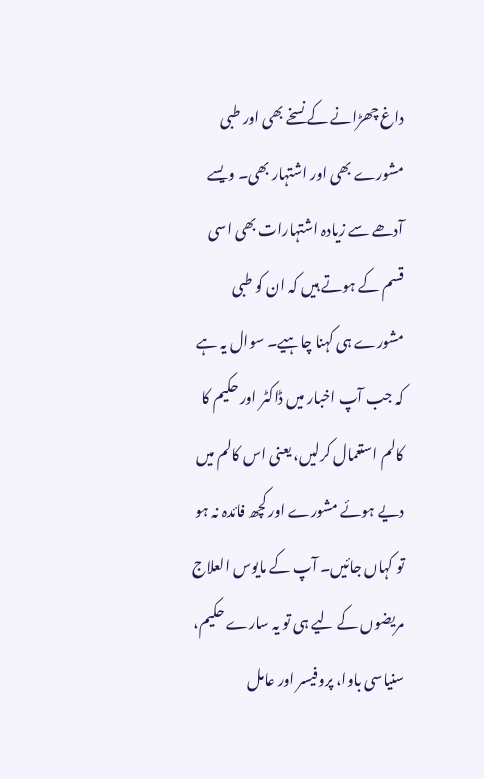داغ چھڑانے کے نسخے بھی اور طبی مشورے بھی اور اشتہار بھی۔ ویسے آدھے سے زیادہ اشتہارات بھی اسی قسم کے ہوتے ہیں کہ ان کو طبی مشورے ہی کہنا چاہیے۔ سوال یہ ہے کہ جب آپ اخبار میں ڈاکٹر اور حکیم کا کالم استعمال کرلیں، یعنی اس کالم میں دیے ہوئے مشورے اور کچھ فائدہ نہ ہو تو کہاں جائیں۔ آپ کے مایوس العلاج مریضوں کے لیے ہی تو یہ سارے حکیم، سنیاسی باوا، پروفیسر اور عامل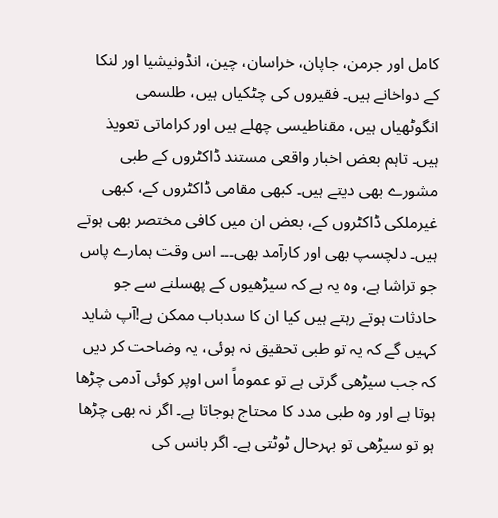کامل اور جرمن، جاپان، خراسان، چین، انڈونیشیا اور لنکا کے دواخانے ہیں۔ فقیروں کی چٹکیاں ہیں، طلسمی انگوٹھیاں ہیں، مقناطیسی چھلے ہیں اور کراماتی تعویذ ہیں۔ تاہم بعض اخبار واقعی مستند ڈاکٹروں کے طبی مشورے بھی دیتے ہیں۔ کبھی مقامی ڈاکٹروں کے، کبھی غیرملکی ڈاکٹروں کے، بعض ان میں کافی مختصر بھی ہوتے ہیں۔ دلچسپ بھی اور کارآمد بھی۔۔۔ اس وقت ہمارے پاس جو تراشا ہے، وہ یہ ہے کہ سیڑھیوں کے پھسلنے سے جو حادثات ہوتے رہتے ہیں کیا ان کا سدباب ممکن ہے!آپ شاید کہیں گے کہ یہ تو طبی تحقیق نہ ہوئی، یہ وضاحت کر دیں کہ جب سیڑھی گرتی ہے تو عموماً اس اوپر کوئی آدمی چڑھا ہوتا ہے اور وہ طبی مدد کا محتاج ہوجاتا ہے۔ اگر نہ بھی چڑھا ہو تو سیڑھی تو بہرحال ٹوٹتی ہے۔ اگر بانس کی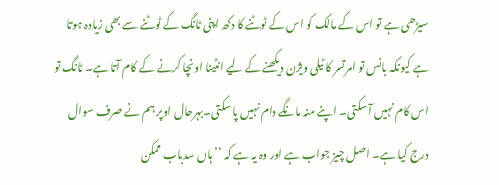سیڑھی ہے تو اس کے مالک کو اس کے ٹوٹنے کا دکھ اپنی ٹانگ کے ٹوٹنے سے بھی زیادہ ہوتا ہے کیونکہ بانس تو امرتسر کا ٹیلی ویژن دیکھنے کے لیے انٹینا اونچا کرنے کے کام آتا ہے۔ ٹانگ تو اس کام نہیں آ سکتی۔ اپنے منہ مانگے دام نہیں پا سکتی۔بہرحال اوپر ہم نے صرف سوال درج کیا ہے۔ اصل چیز جواب ہے اور وہ یہ ہے کہ ’’ہاں سدباب ممکن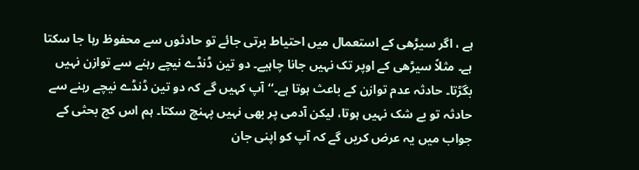ہے ، اگر سیڑھی کے استعمال میں احتیاط برتی جائے تو حادثوں سے محفوظ رہا جا سکتا ہے۔ مثلاً سیڑھی کے اوپر تک نہیں جانا چاہیے۔ دو تین ڈنڈے نیچے رہنے سے توازن نہیں بگڑتا۔ حادثہ عدم توازن کے باعث ہوتا ہے۔‘‘آپ کہیں گے کہ دو تین ڈنڈے نیچے رہنے سے حادثہ تو بے شک نہیں ہوتا، لیکن آدمی پر بھی نہیں پہنچ سکتا۔ ہم اس کج بحثی کے جواب میں یہ عرض کریں گے کہ آپ کو اپنی جان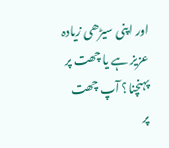اور اپنی سیڑھی زیادہ عزیز ہے یا چھت پر پہنچنا؟ آپ چھت پر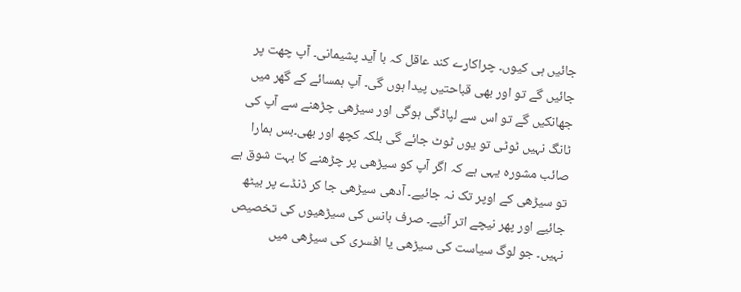جائیں ہی کیوں۔ چراکارے کند عاقل کہ با آید پشیمانی۔ آپ چھت پر جائیں گے تو اور بھی قباحتیں پیدا ہوں گی۔ آپ ہمسائے کے گھر میں جھانکیں گے تو اس سے لپاڈگی ہوگی اور سیڑھی چڑھنے سے آپ کی ٹانگ نہیں ٹوٹی تو یوں ٹوٹ جائے گی بلکہ کچھ اور بھی۔بس ہمارا صائب مشورہ یہی ہے کہ اگر آپ کو سیڑھی پر چڑھنے کا بہت شوق ہے تو سیڑھی کے اوپر تک نہ جائیے۔ آدھی سیڑھی جا کر ڈنڈے پر بیٹھ جائیے اور پھر نیچے اتر آئیے۔ صرف بانس کی سیڑھیوں کی تخصیص نہیں۔ جو لوگ سیاست کی سیڑھی یا افسری کی سیڑھی میں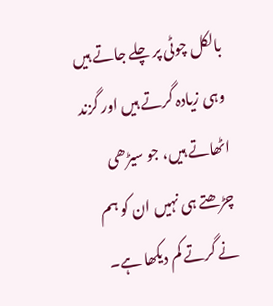بالکل چوٹی پر چلے جاتے ہیں وہی زیادہ گرتے ہیں اور گزند اٹھاتے ہیں، جو سیڑھی چڑھتے ہی نہیں ان کو ہم نے گرتے کم دیکھا ہے۔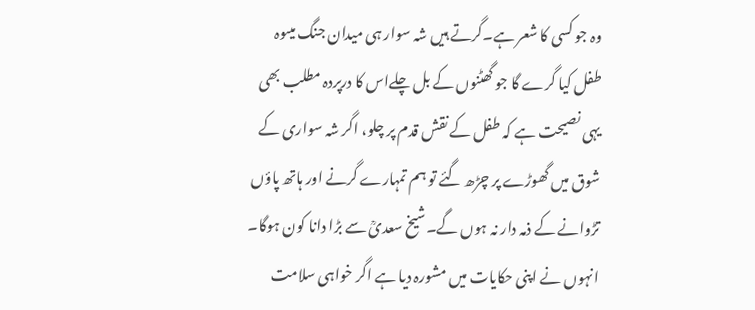وہ جو کسی کا شعر ہے۔گرتے ہیں شہ سوار ہی میدان جنگ میںوہ طفل کیا گرے گا جو گھٹنوں کے بل چلےاس کا درپردہ مطلب بھی یہی نصیحت ہے کہ طفل کے نقش قدم پر چلو، اگر شہ سواری کے شوق میں گھوڑے پر چڑھ گئے تو ہم تمہارے گرنے اور ہاتھ پاؤں تڑوانے کے ذمہ دار نہ ہوں گے۔شیخ سعدیؒ سے بڑا دانا کون ہوگا۔ انہوں نے اپنی حکایات میں مشورہ دیا ہے اگر خواہی سلامت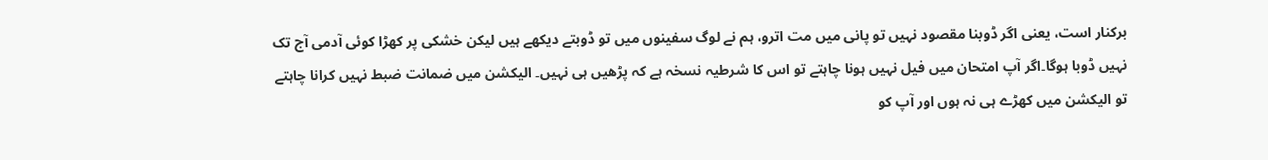برکنار است، یعنی اگر ڈوبنا مقصود نہیں تو پانی میں مت اترو، ہم نے لوگ سفینوں میں تو ڈوبتے دیکھے ہیں لیکن خشکی پر کھڑا کوئی آدمی آج تک نہیں ڈوبا ہوگا۔اگر آپ امتحان میں فیل نہیں ہونا چاہتے تو اس کا شرطیہ نسخہ ہے کہ پڑھیں ہی نہیں۔ الیکشن میں ضمانت ضبط نہیں کرانا چاہتے تو الیکشن میں کھڑے ہی نہ ہوں اور آپ کو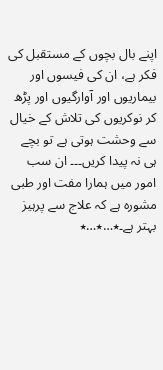اپنے بال بچوں کے مستقبل کی فکر ہے، ان کی فیسوں اور بیماریوں اور آوارگیوں اور پڑھ کر نوکریوں کی تلاش کے خیال سے وحشت ہوتی ہے تو بچے ہی نہ پیدا کریں۔۔۔ ان سب امور میں ہمارا مفت اور طبی مشورہ ہے کہ علاج سے پرہیز بہتر ہے۔٭…٭…٭